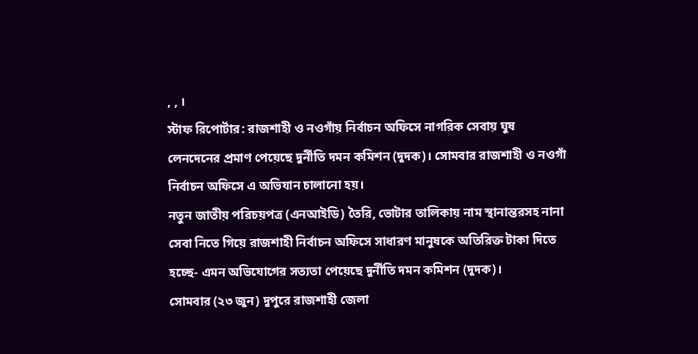, , ।
স্টাফ রিপোর্টার: রাজশাহী ও নওগাঁয় নির্বাচন অফিসে নাগরিক সেবায় ঘুষ লেনদেনের প্রমাণ পেয়েছে দুর্নীতি দমন কমিশন (দুদক)। সোমবার রাজশাহী ও নওগাঁ নির্বাচন অফিসে এ অভিযান চালানো হয়।
নতুন জাতীয় পরিচয়পত্র (এনআইডি) তৈরি, ভোটার তালিকায় নাম স্থানান্তরসহ নানা সেবা নিতে গিয়ে রাজশাহী নির্বাচন অফিসে সাধারণ মানুষকে অতিরিক্ত টাকা দিতে হচ্ছে- এমন অভিযোগের সত্যতা পেয়েছে দুর্নীতি দমন কমিশন (দুদক)।
সোমবার (২৩ জুন) দুপুরে রাজশাহী জেলা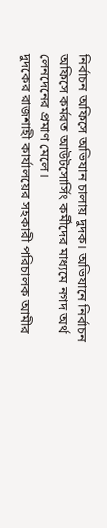নির্বাচন অফিসে অভিযান চালায় দুদক। অভিযানে নির্বাচন অফিসে কর্মরত আউটসোর্সিং কর্মীদের মাধ্যমে নগদ অর্থ লেনদেনের প্রমাণ মেলে।
দুদকের রাজশাহী কার্যালয়ের সহকারী পরিচালক আমীর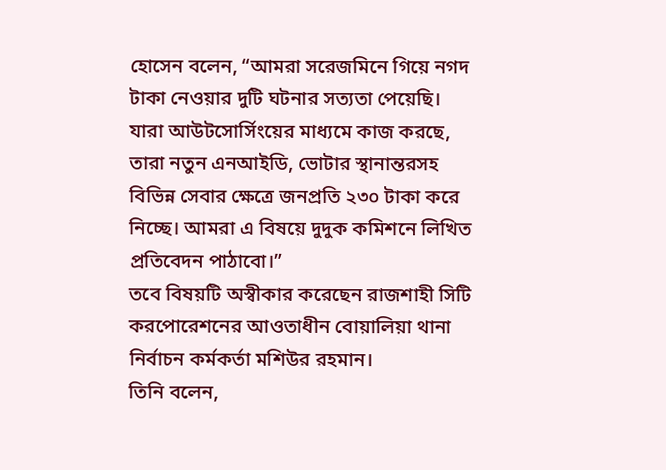হোসেন বলেন, “আমরা সরেজমিনে গিয়ে নগদ টাকা নেওয়ার দুটি ঘটনার সত্যতা পেয়েছি। যারা আউটসোর্সিংয়ের মাধ্যমে কাজ করছে, তারা নতুন এনআইডি, ভোটার স্থানান্তরসহ বিভিন্ন সেবার ক্ষেত্রে জনপ্রতি ২৩০ টাকা করে নিচ্ছে। আমরা এ বিষয়ে দুদুক কমিশনে লিখিত প্রতিবেদন পাঠাবো।”
তবে বিষয়টি অস্বীকার করেছেন রাজশাহী সিটি করপোরেশনের আওতাধীন বোয়ালিয়া থানা নির্বাচন কর্মকর্তা মশিউর রহমান।
তিনি বলেন,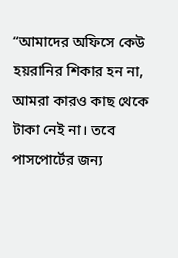“আমাদের অফিসে কেউ হয়রানির শিকার হন না, আমরা কারও কাছ থেকে টাকা নেই না। তবে পাসপোর্টের জন্য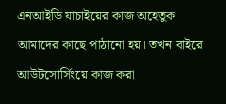এনআইডি যাচাইয়ের কাজ অহেতুক আমাদের কাছে পাঠানো হয়। তখন বাইরে আউটসোর্সিংয়ে কাজ করা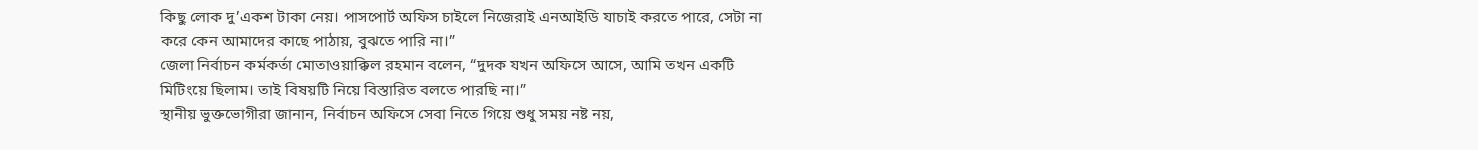কিছু লোক দু’একশ টাকা নেয়। পাসপোর্ট অফিস চাইলে নিজেরাই এনআইডি যাচাই করতে পারে, সেটা না করে কেন আমাদের কাছে পাঠায়, বুঝতে পারি না।”
জেলা নির্বাচন কর্মকর্তা মোতাওয়াক্কিল রহমান বলেন, “দুদক যখন অফিসে আসে, আমি তখন একটি মিটিংয়ে ছিলাম। তাই বিষয়টি নিয়ে বিস্তারিত বলতে পারছি না।”
স্থানীয় ভুক্তভোগীরা জানান, নির্বাচন অফিসে সেবা নিতে গিয়ে শুধু সময় নষ্ট নয়,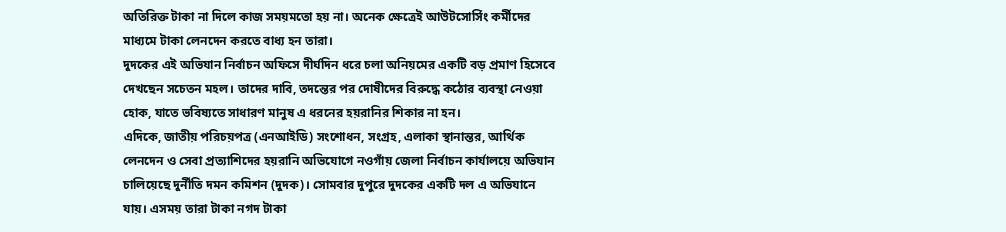অতিরিক্ত টাকা না দিলে কাজ সময়মতো হয় না। অনেক ক্ষেত্রেই আউটসোর্সিং কর্মীদের মাধ্যমে টাকা লেনদেন করতে বাধ্য হন তারা।
দুদকের এই অভিযান নির্বাচন অফিসে দীর্ঘদিন ধরে চলা অনিয়মের একটি বড় প্রমাণ হিসেবে দেখছেন সচেতন মহল। তাদের দাবি, তদন্তের পর দোষীদের বিরুদ্ধে কঠোর ব্যবস্থা নেওয়া হোক, যাতে ভবিষ্যতে সাধারণ মানুষ এ ধরনের হয়রানির শিকার না হন।
এদিকে, জাতীয় পরিচয়পত্র (এনআইডি) সংশোধন, সংগ্রহ, এলাকা স্থানান্তর, আর্থিক লেনদেন ও সেবা প্রত্যাশিদের হয়রানি অভিযোগে নওগাঁয় জেলা নির্বাচন কার্যালয়ে অভিযান চালিয়েছে দুর্নীতি দমন কমিশন (দুদক)। সোমবার দুপুরে দুদকের একটি দল এ অভিযানে যায়। এসময় তারা টাকা নগদ টাকা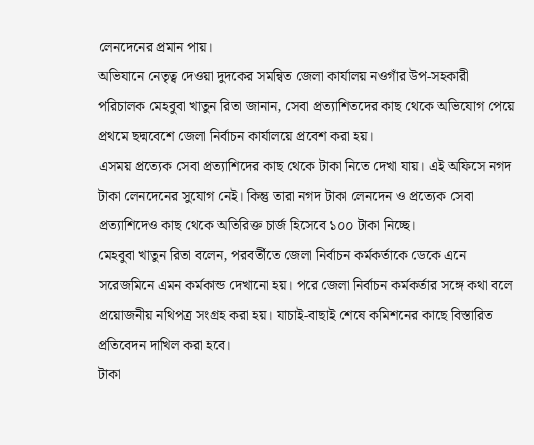লেনদেনের প্রমান পায়।
অভিযানে নেতৃত্ব দেওয়া দুদকের সমন্বিত জেলা কার্যালয় নওগাঁর উপ-সহকারী পরিচালক মেহবুবা খাতুন রিতা জানান, সেবা প্রত্যাশিতদের কাছ থেকে অভিযোগ পেয়ে প্রথমে ছদ্মবেশে জেলা নির্বাচন কার্যালয়ে প্রবেশ করা হয়।
এসময় প্রত্যেক সেবা প্রত্যাশিদের কাছ থেকে টাকা নিতে দেখা যায়। এই অফিসে নগদ টাকা লেনদেনের সুযোগ নেই। কিন্তু তারা নগদ টাকা লেনদেন ও প্রত্যেক সেবা প্রত্যাশিদেও কাছ থেকে অতিরিক্ত চার্জ হিসেবে ১০০ টাকা নিচ্ছে।
মেহবুবা খাতুন রিতা বলেন, পরবর্তীতে জেলা নির্বাচন কর্মকর্তাকে ডেকে এনে সরেজমিনে এমন কর্মকান্ড দেখানো হয়। পরে জেলা নির্বাচন কর্মকর্তার সঙ্গে কথা বলে প্রয়োজনীয় নথিপত্র সংগ্রহ করা হয়। যাচাই-বাছাই শেষে কমিশনের কাছে বিস্তারিত প্রতিবেদন দাখিল করা হবে।
টাকা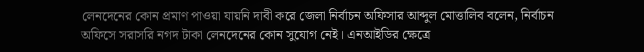লেনদেনের কোন প্রমাণ পাওয়া যায়নি দাবী করে জেলা নির্বাচন অফিসার আব্দুল মোত্তালিব বলেন, নির্বাচন অফিসে সরাসরি নগদ টাকা লেনদেনের কোন সুযোগ নেই। এনআইডির ক্ষেত্রে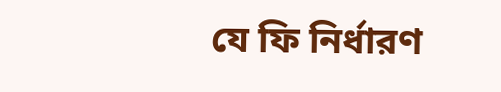যে ফি নির্ধারণ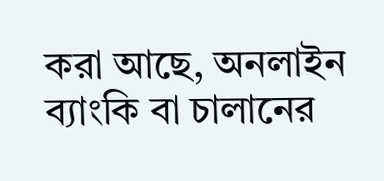করা আছে, অনলাইন ব্যাংকি বা চালানের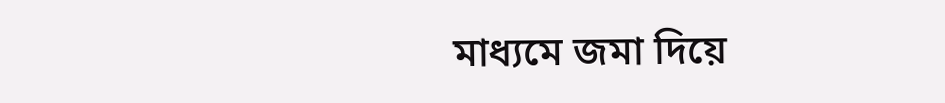মাধ্যমে জমা দিয়ে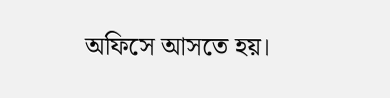অফিসে আসতে হয়।